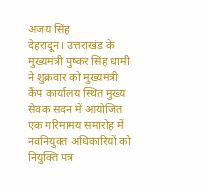अजय सिंह
देहरादून। उत्तराखंड के मुख्यमंत्री पुष्कर सिंह धामी ने शुक्रवार को मुख्यमंत्री कैंप कार्यालय स्थित मुख्य सेवक सदन में आयोजित एक गरिमामय समारोह में नवनियुक्त अधिकारियों को नियुक्ति पत्र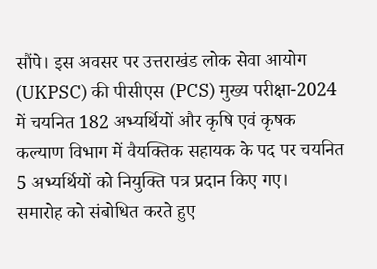सौंपे। इस अवसर पर उत्तराखंड लोक सेवा आयोग (UKPSC) की पीसीएस (PCS) मुख्य परीक्षा-2024 में चयनित 182 अभ्यर्थियों और कृषि एवं कृषक कल्याण विभाग में वैयक्तिक सहायक के पद पर चयनित 5 अभ्यर्थियों को नियुक्ति पत्र प्रदान किए गए।
समारोह को संबोधित करते हुए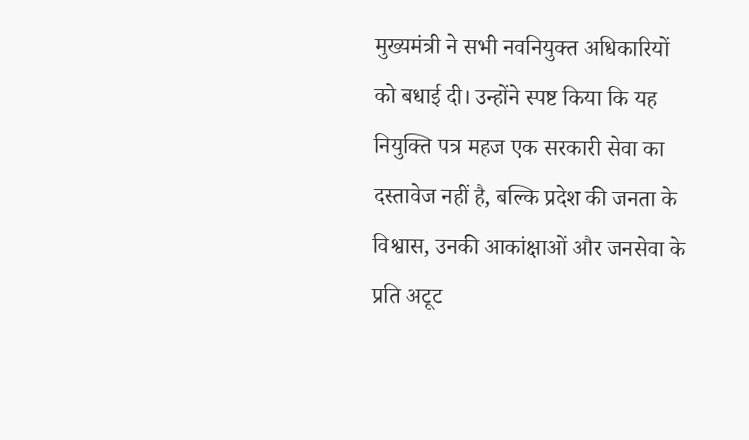मुख्यमंत्री ने सभी नवनियुक्त अधिकारियों को बधाई दी। उन्होंने स्पष्ट किया कि यह नियुक्ति पत्र महज एक सरकारी सेवा का दस्तावेज नहीं है, बल्कि प्रदेश की जनता के विश्वास, उनकी आकांक्षाओं और जनसेवा के प्रति अटूट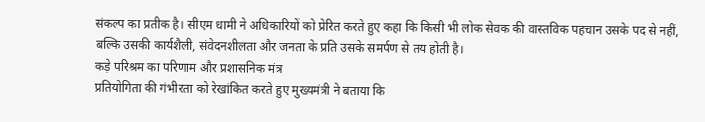संकल्प का प्रतीक है। सीएम धामी ने अधिकारियों को प्रेरित करते हुए कहा कि किसी भी लोक सेवक की वास्तविक पहचान उसके पद से नहीं, बल्कि उसकी कार्यशैली, संवेदनशीलता और जनता के प्रति उसके समर्पण से तय होती है।
कड़े परिश्रम का परिणाम और प्रशासनिक मंत्र
प्रतियोगिता की गंभीरता को रेखांकित करते हुए मुख्यमंत्री ने बताया कि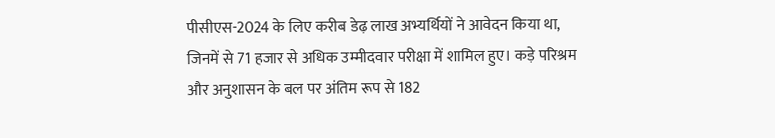पीसीएस-2024 के लिए करीब डेढ़ लाख अभ्यर्थियों ने आवेदन किया था, जिनमें से 71 हजार से अधिक उम्मीदवार परीक्षा में शामिल हुए। कड़े परिश्रम और अनुशासन के बल पर अंतिम रूप से 182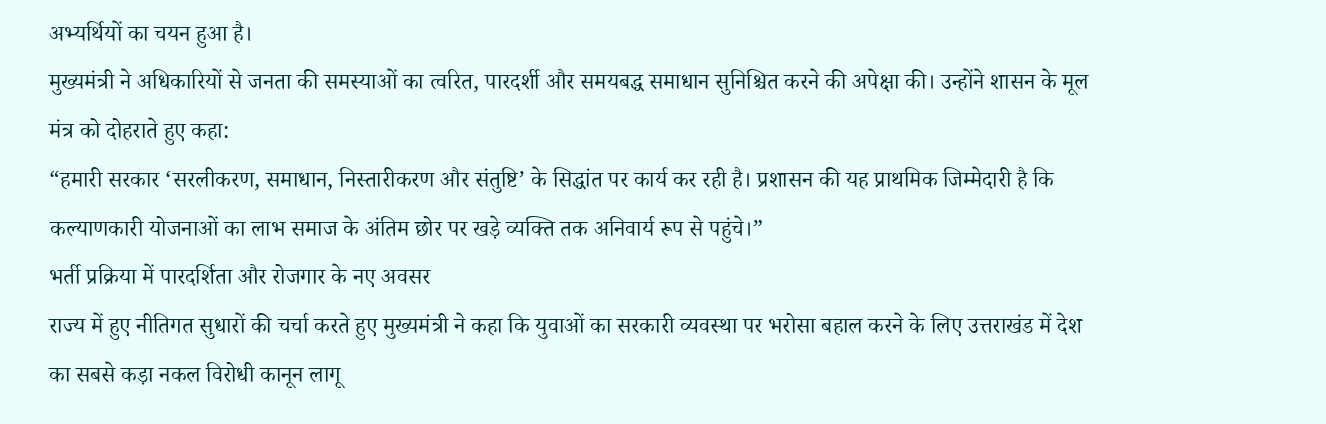अभ्यर्थियों का चयन हुआ है।
मुख्यमंत्री ने अधिकारियों से जनता की समस्याओं का त्वरित, पारदर्शी और समयबद्ध समाधान सुनिश्चित करने की अपेक्षा की। उन्होंने शासन के मूल मंत्र को दोहराते हुए कहा:
“हमारी सरकार ‘सरलीकरण, समाधान, निस्तारीकरण और संतुष्टि’ के सिद्धांत पर कार्य कर रही है। प्रशासन की यह प्राथमिक जिम्मेदारी है कि कल्याणकारी योजनाओं का लाभ समाज के अंतिम छोर पर खड़े व्यक्ति तक अनिवार्य रूप से पहुंचे।”
भर्ती प्रक्रिया में पारदर्शिता और रोजगार के नए अवसर
राज्य में हुए नीतिगत सुधारों की चर्चा करते हुए मुख्यमंत्री ने कहा कि युवाओं का सरकारी व्यवस्था पर भरोसा बहाल करने के लिए उत्तराखंड में देश का सबसे कड़ा नकल विरोधी कानून लागू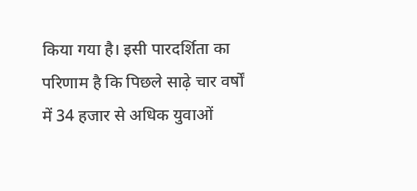किया गया है। इसी पारदर्शिता का परिणाम है कि पिछले साढ़े चार वर्षों में 34 हजार से अधिक युवाओं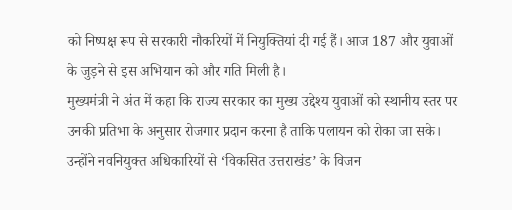को निष्पक्ष रूप से सरकारी नौकरियों में नियुक्तियां दी गई हैं। आज 187 और युवाओं के जुड़ने से इस अभियान को और गति मिली है।
मुख्यमंत्री ने अंत में कहा कि राज्य सरकार का मुख्य उद्देश्य युवाओं को स्थानीय स्तर पर उनकी प्रतिभा के अनुसार रोजगार प्रदान करना है ताकि पलायन को रोका जा सके। उन्होंने नवनियुक्त अधिकारियों से ‘विकसित उत्तराखंड’ के विजन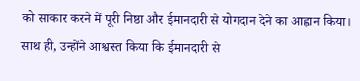को साकार करने में पूरी निष्ठा और ईमानदारी से योगदान देने का आह्वान किया। साथ ही, उन्होंने आश्वस्त किया कि ईमानदारी से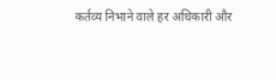कर्तव्य निभाने वाले हर अधिकारी और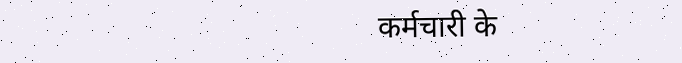कर्मचारी के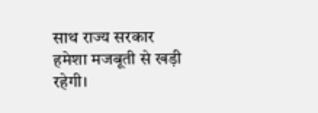साथ राज्य सरकार हमेशा मजबूती से खड़ी रहेगी।